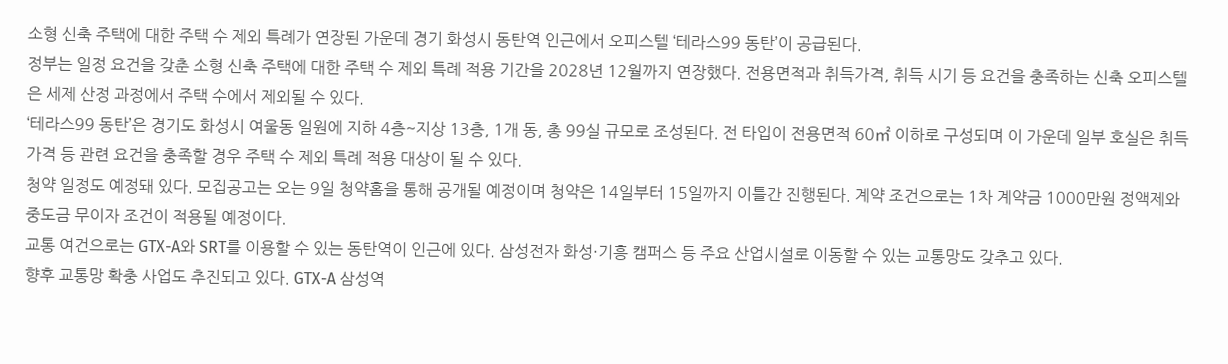소형 신축 주택에 대한 주택 수 제외 특례가 연장된 가운데 경기 화성시 동탄역 인근에서 오피스텔 ‘테라스99 동탄’이 공급된다.
정부는 일정 요건을 갖춘 소형 신축 주택에 대한 주택 수 제외 특례 적용 기간을 2028년 12월까지 연장했다. 전용면적과 취득가격, 취득 시기 등 요건을 충족하는 신축 오피스텔은 세제 산정 과정에서 주택 수에서 제외될 수 있다.
‘테라스99 동탄’은 경기도 화성시 여울동 일원에 지하 4층~지상 13층, 1개 동, 총 99실 규모로 조성된다. 전 타입이 전용면적 60㎡ 이하로 구성되며 이 가운데 일부 호실은 취득가격 등 관련 요건을 충족할 경우 주택 수 제외 특례 적용 대상이 될 수 있다.
청약 일정도 예정돼 있다. 모집공고는 오는 9일 청약홈을 통해 공개될 예정이며 청약은 14일부터 15일까지 이틀간 진행된다. 계약 조건으로는 1차 계약금 1000만원 정액제와 중도금 무이자 조건이 적용될 예정이다.
교통 여건으로는 GTX-A와 SRT를 이용할 수 있는 동탄역이 인근에 있다. 삼성전자 화성·기흥 캠퍼스 등 주요 산업시설로 이동할 수 있는 교통망도 갖추고 있다.
향후 교통망 확충 사업도 추진되고 있다. GTX-A 삼성역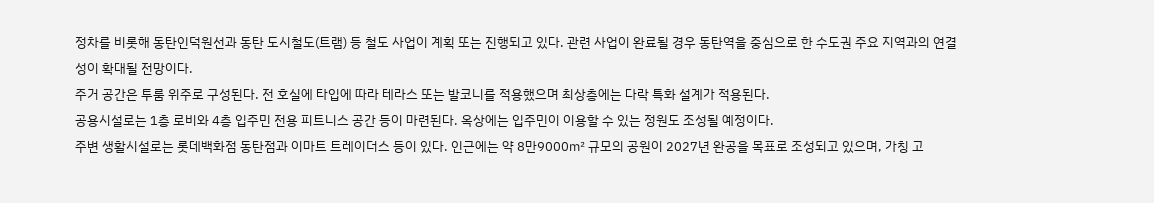정차를 비롯해 동탄인덕원선과 동탄 도시철도(트램) 등 철도 사업이 계획 또는 진행되고 있다. 관련 사업이 완료될 경우 동탄역을 중심으로 한 수도권 주요 지역과의 연결성이 확대될 전망이다.
주거 공간은 투룸 위주로 구성된다. 전 호실에 타입에 따라 테라스 또는 발코니를 적용했으며 최상층에는 다락 특화 설계가 적용된다.
공용시설로는 1층 로비와 4층 입주민 전용 피트니스 공간 등이 마련된다. 옥상에는 입주민이 이용할 수 있는 정원도 조성될 예정이다.
주변 생활시설로는 롯데백화점 동탄점과 이마트 트레이더스 등이 있다. 인근에는 약 8만9000㎡ 규모의 공원이 2027년 완공을 목표로 조성되고 있으며, 가칭 고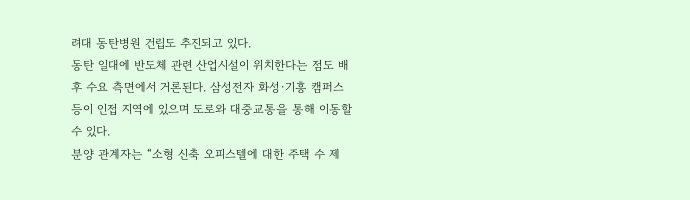려대 동탄병원 건립도 추진되고 있다.
동탄 일대에 반도체 관련 산업시설이 위치한다는 점도 배후 수요 측면에서 거론된다. 삼성전자 화성·기흥 캠퍼스 등이 인접 지역에 있으며 도로와 대중교통을 통해 이동할 수 있다.
분양 관계자는 “소형 신축 오피스텔에 대한 주택 수 제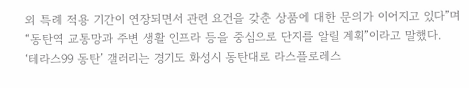외 특례 적용 기간이 연장되면서 관련 요건을 갖춘 상품에 대한 문의가 이어지고 있다”며 “동탄역 교통망과 주변 생활 인프라 등을 중심으로 단지를 알릴 계획”이라고 말했다.
‘테라스99 동탄’ 갤러리는 경기도 화성시 동탄대로 라스플로레스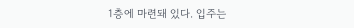1층에 마련돼 있다. 입주는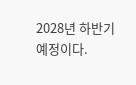2028년 하반기 예정이다.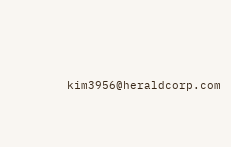kim3956@heraldcorp.com